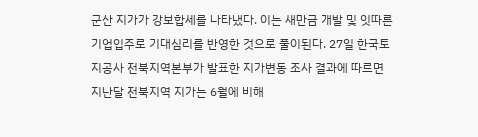군산 지가가 강보합세를 나타냈다. 이는 새만금 개발 및 잇따른 기업입주로 기대심리를 반영한 것으로 풀이된다. 27일 한국토지공사 전북지역본부가 발표한 지가변동 조사 결과에 따르면 지난달 전북지역 지가는 6월에 비해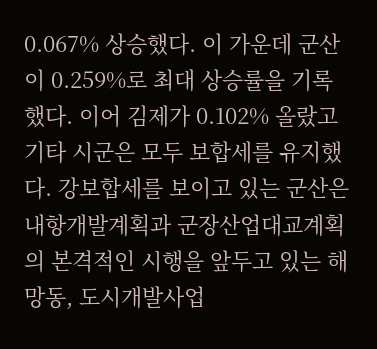0.067% 상승했다. 이 가운데 군산이 0.259%로 최대 상승률을 기록했다. 이어 김제가 0.102% 올랐고 기타 시군은 모두 보합세를 유지했다. 강보합세를 보이고 있는 군산은 내항개발계획과 군장산업대교계획의 본격적인 시행을 앞두고 있는 해망동, 도시개발사업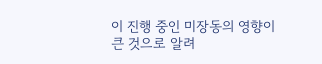이 진행 중인 미장동의 영향이 큰 것으로 알려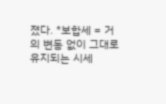졌다. *보합세 = 거의 변동 없이 그대로 유지되는 시세